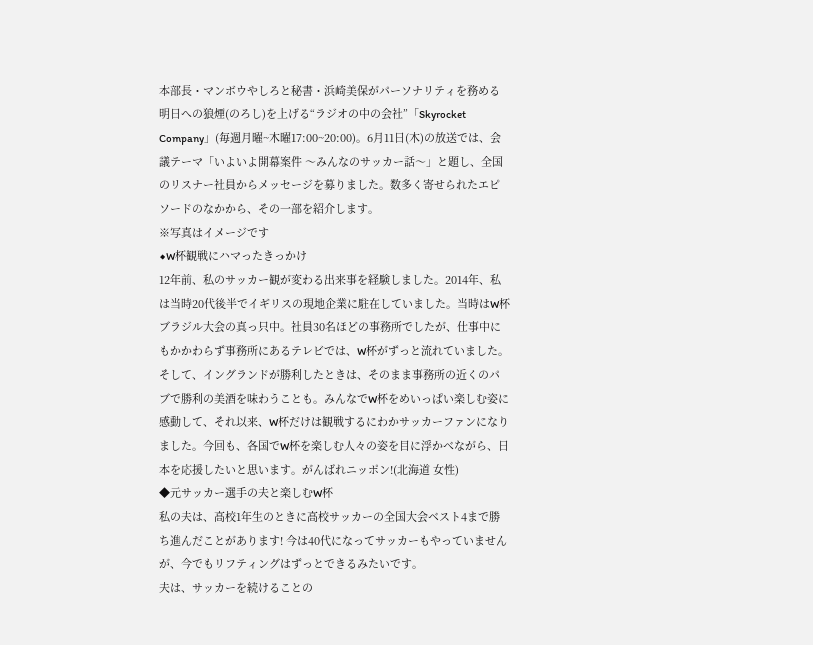本部長・マンボウやしろと秘書・浜崎美保がパーソナリティを務める 明日への狼煙(のろし)を上げる“ラジオの中の会社”「Skyrocket Company」(毎週月曜~木曜17:00~20:00)。6月11日(木)の放送では、会議テーマ「いよいよ開幕案件 〜みんなのサッカー話〜」と題し、全国のリスナー社員からメッセージを募りました。数多く寄せられたエピソードのなかから、その一部を紹介します。
※写真はイメージです
◆W杯観戦にハマったきっかけ
12年前、私のサッカー観が変わる出来事を経験しました。2014年、私は当時20代後半でイギリスの現地企業に駐在していました。当時はW杯ブラジル大会の真っ只中。社員30名ほどの事務所でしたが、仕事中にもかかわらず事務所にあるテレビでは、W杯がずっと流れていました。
そして、イングランドが勝利したときは、そのまま事務所の近くのパブで勝利の美酒を味わうことも。みんなでW杯をめいっぱい楽しむ姿に感動して、それ以来、W杯だけは観戦するにわかサッカーファンになりました。今回も、各国でW杯を楽しむ人々の姿を目に浮かべながら、日本を応援したいと思います。がんばれニッポン!(北海道 女性)
◆元サッカー選手の夫と楽しむW杯
私の夫は、高校1年生のときに高校サッカーの全国大会ベスト4まで勝ち進んだことがあります! 今は40代になってサッカーもやっていませんが、今でもリフティングはずっとできるみたいです。
夫は、サッカーを続けることの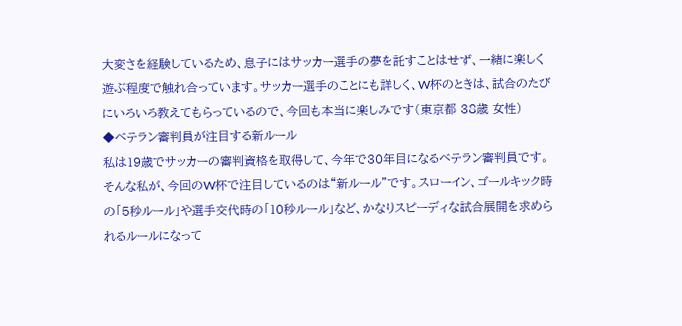大変さを経験しているため、息子にはサッカー選手の夢を託すことはせず、一緒に楽しく遊ぶ程度で触れ合っています。サッカー選手のことにも詳しく、W杯のときは、試合のたびにいろいろ教えてもらっているので、今回も本当に楽しみです(東京都 38歳 女性)
◆ベテラン審判員が注目する新ルール
私は19歳でサッカーの審判資格を取得して、今年で30年目になるベテラン審判員です。そんな私が、今回のW杯で注目しているのは“新ルール”です。スローイン、ゴールキック時の「5秒ルール」や選手交代時の「10秒ルール」など、かなりスピーディな試合展開を求められるルールになって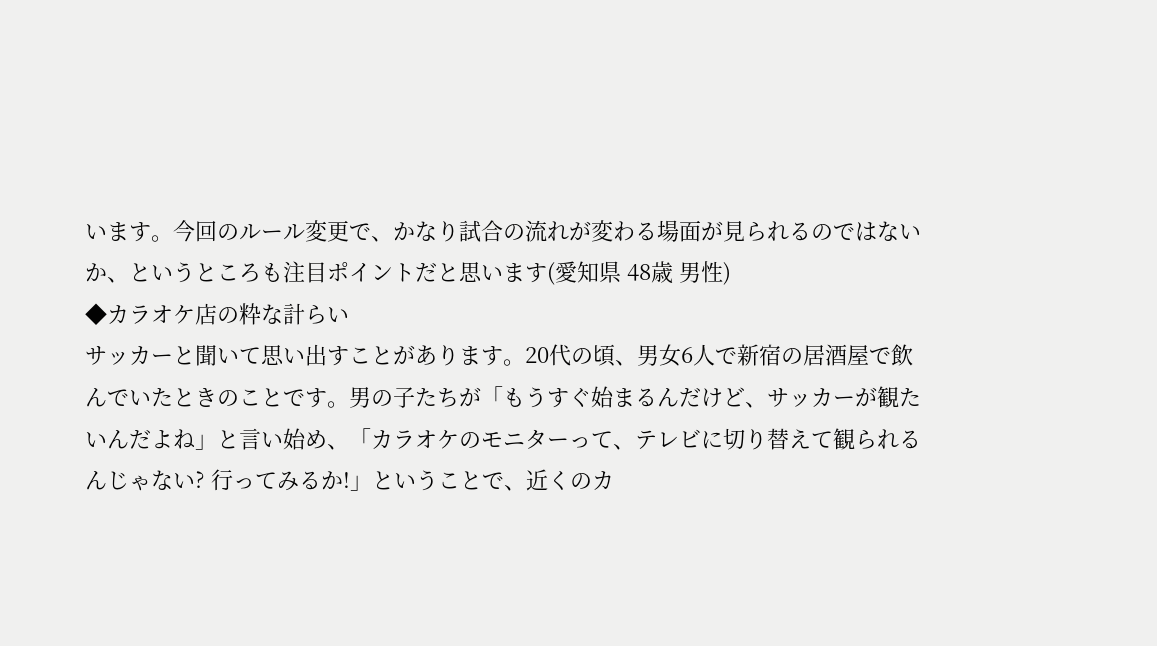います。今回のルール変更で、かなり試合の流れが変わる場面が見られるのではないか、というところも注目ポイントだと思います(愛知県 48歳 男性)
◆カラオケ店の粋な計らい
サッカーと聞いて思い出すことがあります。20代の頃、男女6人で新宿の居酒屋で飲んでいたときのことです。男の子たちが「もうすぐ始まるんだけど、サッカーが観たいんだよね」と言い始め、「カラオケのモニターって、テレビに切り替えて観られるんじゃない? 行ってみるか!」ということで、近くのカ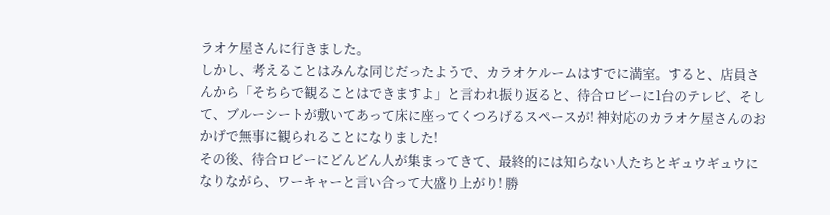ラオケ屋さんに行きました。
しかし、考えることはみんな同じだったようで、カラオケルームはすでに満室。すると、店員さんから「そちらで観ることはできますよ」と言われ振り返ると、待合ロビーに1台のテレビ、そして、ブルーシートが敷いてあって床に座ってくつろげるスペースが! 神対応のカラオケ屋さんのおかげで無事に観られることになりました!
その後、待合ロビーにどんどん人が集まってきて、最終的には知らない人たちとギュウギュウになりながら、ワーキャーと言い合って大盛り上がり! 勝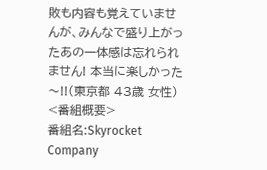敗も内容も覚えていませんが、みんなで盛り上がったあの一体感は忘れられません! 本当に楽しかった〜!!(東京都 43歳 女性)
<番組概要>
番組名:Skyrocket Company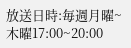放送日時:毎週月曜~木曜17:00~20:00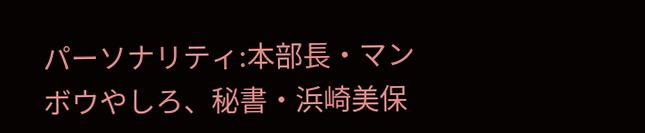パーソナリティ:本部長・マンボウやしろ、秘書・浜崎美保